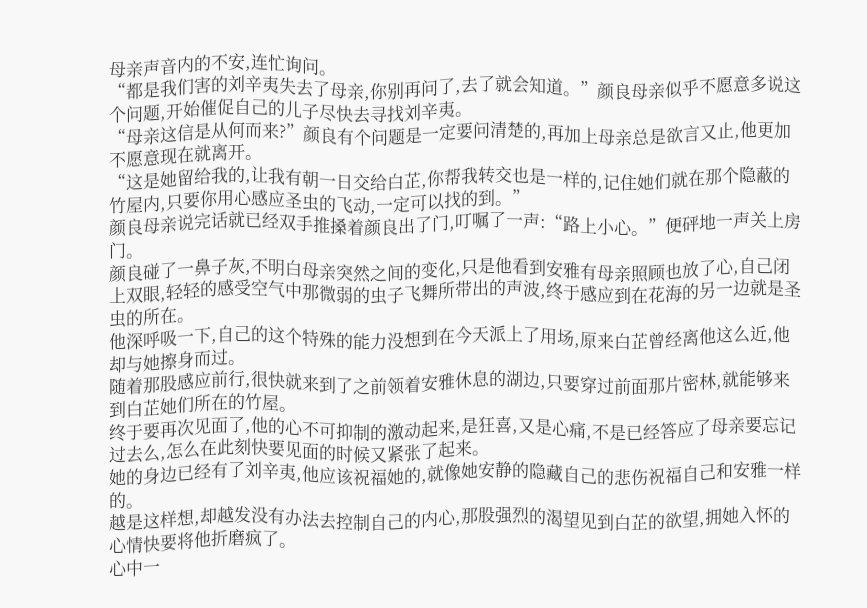母亲声音内的不安,连忙询问。
“都是我们害的刘辛夷失去了母亲,你别再问了,去了就会知道。”颜良母亲似乎不愿意多说这个问题,开始催促自己的儿子尽快去寻找刘辛夷。
“母亲这信是从何而来?”颜良有个问题是一定要问清楚的,再加上母亲总是欲言又止,他更加不愿意现在就离开。
“这是她留给我的,让我有朝一日交给白芷,你帮我转交也是一样的,记住她们就在那个隐蔽的竹屋内,只要你用心感应圣虫的飞动,一定可以找的到。”
颜良母亲说完话就已经双手推搡着颜良出了门,叮嘱了一声:“路上小心。”便砰地一声关上房门。
颜良碰了一鼻子灰,不明白母亲突然之间的变化,只是他看到安雅有母亲照顾也放了心,自己闭上双眼,轻轻的感受空气中那微弱的虫子飞舞所带出的声波,终于感应到在花海的另一边就是圣虫的所在。
他深呼吸一下,自己的这个特殊的能力没想到在今天派上了用场,原来白芷曾经离他这么近,他却与她擦身而过。
随着那股感应前行,很快就来到了之前领着安雅休息的湖边,只要穿过前面那片密林,就能够来到白芷她们所在的竹屋。
终于要再次见面了,他的心不可抑制的激动起来,是狂喜,又是心痛,不是已经答应了母亲要忘记过去么,怎么在此刻快要见面的时候又紧张了起来。
她的身边已经有了刘辛夷,他应该祝福她的,就像她安静的隐藏自己的悲伤祝福自己和安雅一样的。
越是这样想,却越发没有办法去控制自己的内心,那股强烈的渴望见到白芷的欲望,拥她入怀的心情快要将他折磨疯了。
心中一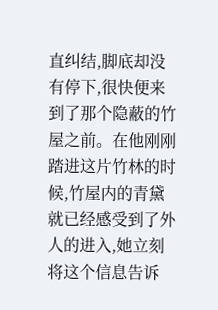直纠结,脚底却没有停下,很快便来到了那个隐蔽的竹屋之前。在他刚刚踏进这片竹林的时候,竹屋内的青黛就已经感受到了外人的进入,她立刻将这个信息告诉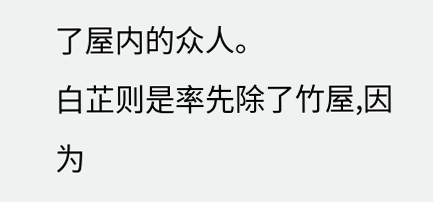了屋内的众人。
白芷则是率先除了竹屋,因为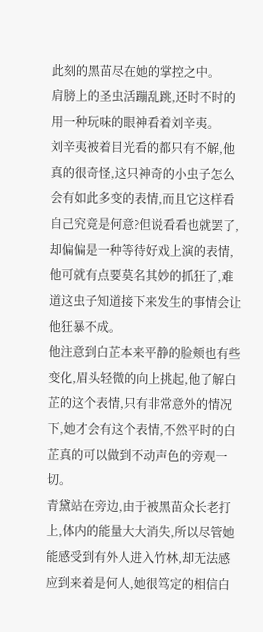此刻的黑苗尽在她的掌控之中。
肩膀上的圣虫活蹦乱跳,还时不时的用一种玩味的眼神看着刘辛夷。
刘辛夷被着目光看的都只有不解,他真的很奇怪,这只神奇的小虫子怎么会有如此多变的表情,而且它这样看自己究竟是何意?但说看看也就罢了,却偏偏是一种等待好戏上演的表情,他可就有点要莫名其妙的抓狂了,难道这虫子知道接下来发生的事情会让他狂暴不成。
他注意到白芷本来平静的脸颊也有些变化,眉头轻微的向上挑起,他了解白芷的这个表情,只有非常意外的情况下,她才会有这个表情,不然平时的白芷真的可以做到不动声色的旁观一切。
青黛站在旁边,由于被黑苗众长老打上,体内的能量大大消失,所以尽管她能感受到有外人进入竹林,却无法感应到来着是何人,她很笃定的相信白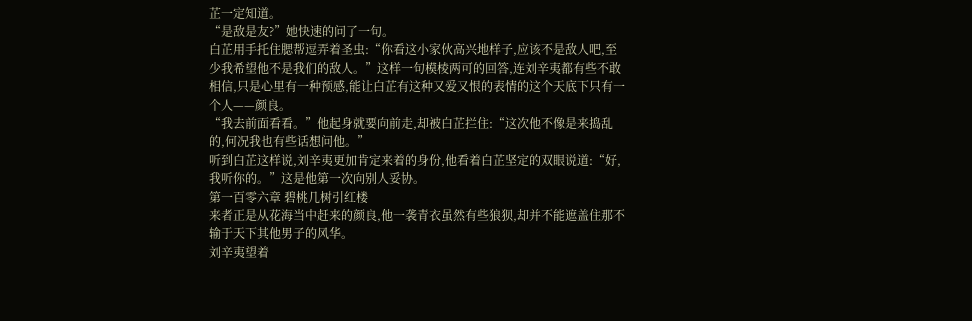芷一定知道。
“是敌是友?”她快速的问了一句。
白芷用手托住腮帮逗弄着圣虫:“你看这小家伙高兴地样子,应该不是敌人吧,至少我希望他不是我们的敌人。”这样一句模棱两可的回答,连刘辛夷都有些不敢相信,只是心里有一种预感,能让白芷有这种又爱又恨的表情的这个天底下只有一个人——颜良。
“我去前面看看。”他起身就要向前走,却被白芷拦住:“这次他不像是来捣乱的,何况我也有些话想问他。”
听到白芷这样说,刘辛夷更加肯定来着的身份,他看着白芷坚定的双眼说道:“好,我听你的。”这是他第一次向别人妥协。
第一百零六章 碧桃几树引红楼
来者正是从花海当中赶来的颜良,他一袭青衣虽然有些狼狈,却并不能遮盖住那不输于天下其他男子的风华。
刘辛夷望着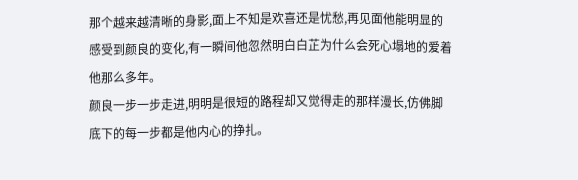那个越来越清晰的身影,面上不知是欢喜还是忧愁,再见面他能明显的感受到颜良的变化,有一瞬间他忽然明白白芷为什么会死心塌地的爱着他那么多年。
颜良一步一步走进,明明是很短的路程却又觉得走的那样漫长,仿佛脚底下的每一步都是他内心的挣扎。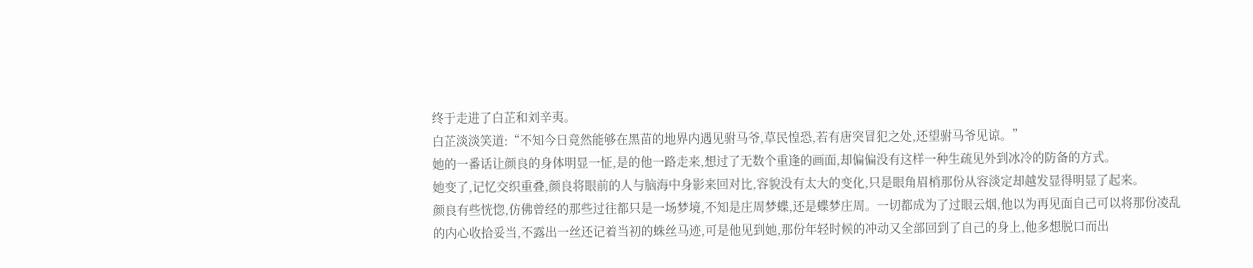终于走进了白芷和刘辛夷。
白芷淡淡笑道:“不知今日竟然能够在黑苗的地界内遇见驸马爷,草民惶恐,若有唐突冒犯之处,还望驸马爷见谅。”
她的一番话让颜良的身体明显一怔,是的他一路走来,想过了无数个重逢的画面,却偏偏没有这样一种生疏见外到冰冷的防备的方式。
她变了,记忆交织重叠,颜良将眼前的人与脑海中身影来回对比,容貌没有太大的变化,只是眼角眉梢那份从容淡定却越发显得明显了起来。
颜良有些恍惚,仿佛曾经的那些过往都只是一场梦境,不知是庄周梦蝶,还是蝶梦庄周。一切都成为了过眼云烟,他以为再见面自己可以将那份凌乱的内心收拾妥当,不露出一丝还记着当初的蛛丝马迹,可是他见到她,那份年轻时候的冲动又全部回到了自己的身上,他多想脱口而出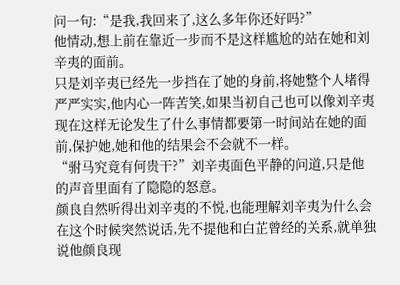问一句:“是我,我回来了,这么多年你还好吗?”
他情动,想上前在靠近一步而不是这样尴尬的站在她和刘辛夷的面前。
只是刘辛夷已经先一步挡在了她的身前,将她整个人堵得严严实实,他内心一阵苦笑,如果当初自己也可以像刘辛夷现在这样无论发生了什么事情都要第一时间站在她的面前,保护她,她和他的结果会不会就不一样。
“驸马究竟有何贵干?”刘辛夷面色平静的问道,只是他的声音里面有了隐隐的怒意。
颜良自然听得出刘辛夷的不悦,也能理解刘辛夷为什么会在这个时候突然说话,先不提他和白芷曾经的关系,就单独说他颜良现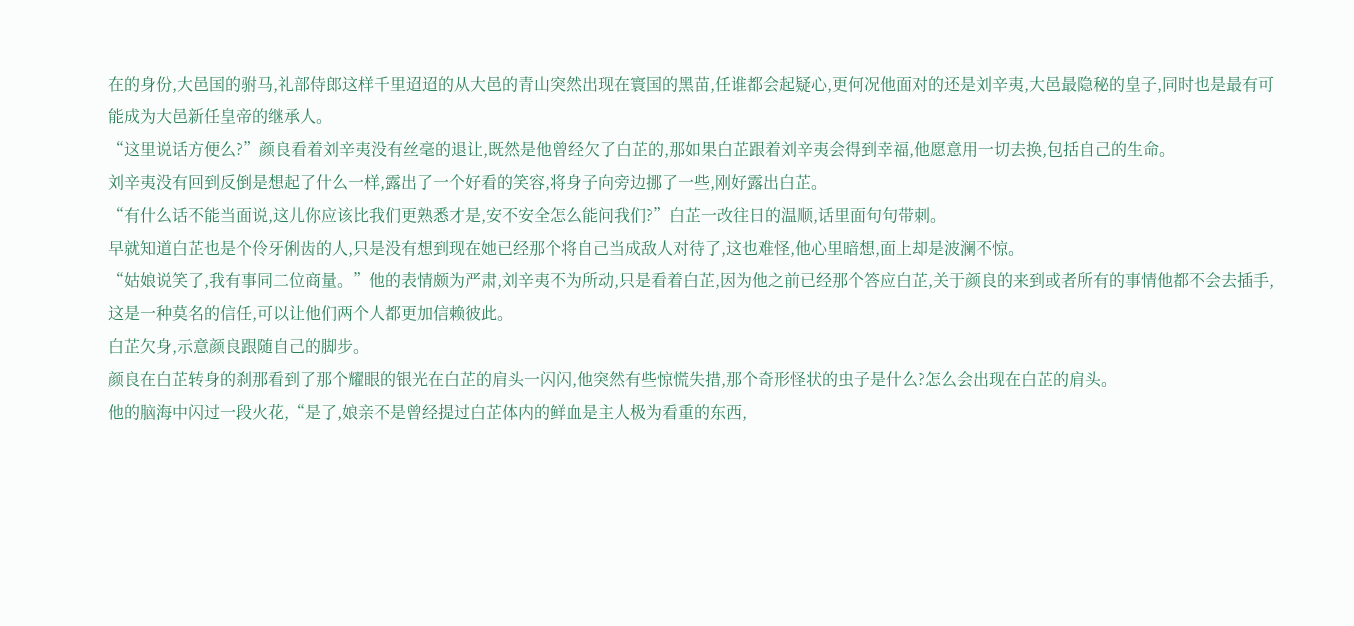在的身份,大邑国的驸马,礼部侍郎这样千里迢迢的从大邑的青山突然出现在寰国的黑苗,任谁都会起疑心,更何况他面对的还是刘辛夷,大邑最隐秘的皇子,同时也是最有可能成为大邑新任皇帝的继承人。
“这里说话方便么?”颜良看着刘辛夷没有丝毫的退让,既然是他曾经欠了白芷的,那如果白芷跟着刘辛夷会得到幸福,他愿意用一切去换,包括自己的生命。
刘辛夷没有回到反倒是想起了什么一样,露出了一个好看的笑容,将身子向旁边挪了一些,刚好露出白芷。
“有什么话不能当面说,这儿你应该比我们更熟悉才是,安不安全怎么能问我们?”白芷一改往日的温顺,话里面句句带刺。
早就知道白芷也是个伶牙俐齿的人,只是没有想到现在她已经那个将自己当成敌人对待了,这也难怪,他心里暗想,面上却是波澜不惊。
“姑娘说笑了,我有事同二位商量。”他的表情颇为严肃,刘辛夷不为所动,只是看着白芷,因为他之前已经那个答应白芷,关于颜良的来到或者所有的事情他都不会去插手,这是一种莫名的信任,可以让他们两个人都更加信赖彼此。
白芷欠身,示意颜良跟随自己的脚步。
颜良在白芷转身的刹那看到了那个耀眼的银光在白芷的肩头一闪闪,他突然有些惊慌失措,那个奇形怪状的虫子是什么?怎么会出现在白芷的肩头。
他的脑海中闪过一段火花,“是了,娘亲不是曾经提过白芷体内的鲜血是主人极为看重的东西,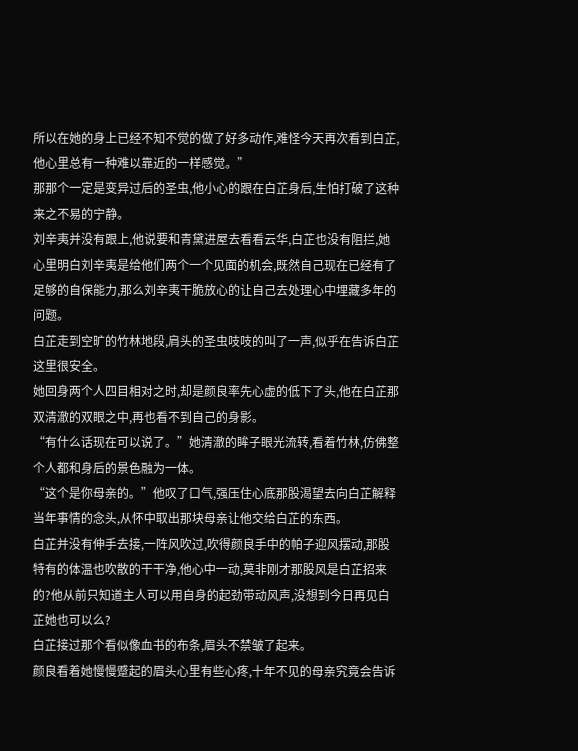所以在她的身上已经不知不觉的做了好多动作,难怪今天再次看到白芷,他心里总有一种难以靠近的一样感觉。”
那那个一定是变异过后的圣虫,他小心的跟在白芷身后,生怕打破了这种来之不易的宁静。
刘辛夷并没有跟上,他说要和青黛进屋去看看云华,白芷也没有阻拦,她心里明白刘辛夷是给他们两个一个见面的机会,既然自己现在已经有了足够的自保能力,那么刘辛夷干脆放心的让自己去处理心中埋藏多年的问题。
白芷走到空旷的竹林地段,肩头的圣虫吱吱的叫了一声,似乎在告诉白芷这里很安全。
她回身两个人四目相对之时,却是颜良率先心虚的低下了头,他在白芷那双清澈的双眼之中,再也看不到自己的身影。
“有什么话现在可以说了。”她清澈的眸子眼光流转,看着竹林,仿佛整个人都和身后的景色融为一体。
“这个是你母亲的。”他叹了口气,强压住心底那股渴望去向白芷解释当年事情的念头,从怀中取出那块母亲让他交给白芷的东西。
白芷并没有伸手去接,一阵风吹过,吹得颜良手中的帕子迎风摆动,那股特有的体温也吹散的干干净,他心中一动,莫非刚才那股风是白芷招来的?他从前只知道主人可以用自身的起劲带动风声,没想到今日再见白芷她也可以么?
白芷接过那个看似像血书的布条,眉头不禁皱了起来。
颜良看着她慢慢蹙起的眉头心里有些心疼,十年不见的母亲究竟会告诉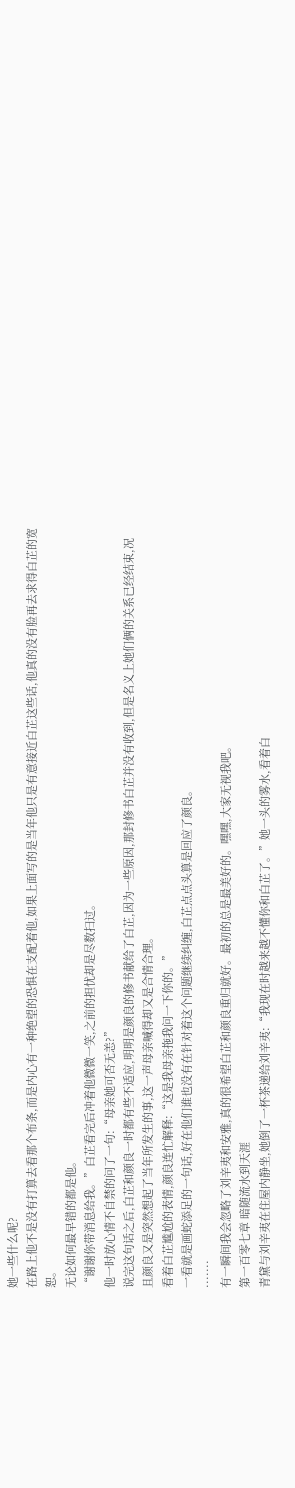她一些什么呢?
在路上他不是没有打算去看那个布条,而是内心有一种绝望的恐惧在支配着他,如果上面写的是当年他只是有意接近白芷这些话,他真的没有脸再去求得白芷的宽恕。
无论如何最早错的都是他。
“谢谢你带消息给我。”白芷看完后冲着他微微一笑,之前的担忧却是尽数扫过。
他一时放心情不自禁的问了一句:“母亲她可否无恙?”
说完这句话之后,白芷和颜良一时都有些不适应,明明是颜良的修书献给了白芷,因为一些原因,那封修书白芷并没有收到,但是名义上她们俩的关系已经结束,况且颜良又是突然想起了当年所发生的事,这一声母亲喊得却又是合情合理。
看着白芷尴尬的表情,颜良连忙解释:“这是我母亲拖我问一下你的。”
一看就是画蛇添足的一句话,好在他们谁也没有在针对着这个问题继续纠缠,白芷点点头算是回应了颜良。
·······
有一瞬间我会忽略了刘辛夷和安雅,真的很希望白芷和颜良重归就好。最初的总是最美好的。嘿嘿,大家无视我吧。
第一百零七章 暗随流水到天涯
青黛与刘辛夷在住屋内静坐,她倒了一杯茶递给刘辛夷:“我现在时越来越不懂你和白芷了。”她一头的雾水,看着白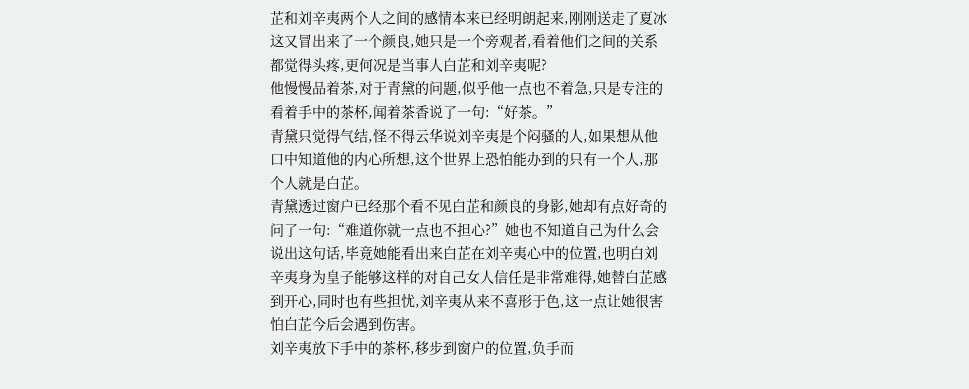芷和刘辛夷两个人之间的感情本来已经明朗起来,刚刚送走了夏冰这又冒出来了一个颜良,她只是一个旁观者,看着他们之间的关系都觉得头疼,更何况是当事人白芷和刘辛夷呢?
他慢慢品着茶,对于青黛的问题,似乎他一点也不着急,只是专注的看着手中的茶杯,闻着茶香说了一句:“好茶。”
青黛只觉得气结,怪不得云华说刘辛夷是个闷骚的人,如果想从他口中知道他的内心所想,这个世界上恐怕能办到的只有一个人,那个人就是白芷。
青黛透过窗户已经那个看不见白芷和颜良的身影,她却有点好奇的问了一句:“难道你就一点也不担心?”她也不知道自己为什么会说出这句话,毕竟她能看出来白芷在刘辛夷心中的位置,也明白刘辛夷身为皇子能够这样的对自己女人信任是非常难得,她替白芷感到开心,同时也有些担忧,刘辛夷从来不喜形于色,这一点让她很害怕白芷今后会遇到伤害。
刘辛夷放下手中的茶杯,移步到窗户的位置,负手而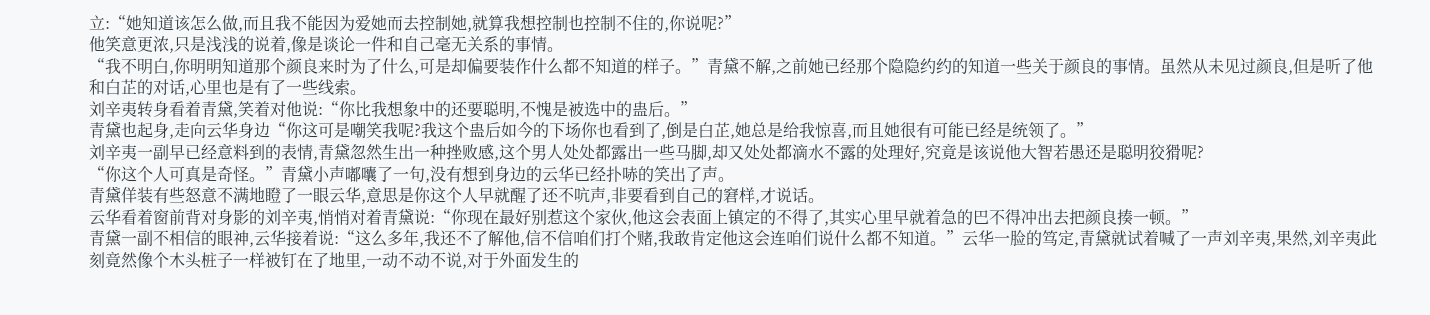立:“她知道该怎么做,而且我不能因为爱她而去控制她,就算我想控制也控制不住的,你说呢?”
他笑意更浓,只是浅浅的说着,像是谈论一件和自己毫无关系的事情。
“我不明白,你明明知道那个颜良来时为了什么,可是却偏要装作什么都不知道的样子。”青黛不解,之前她已经那个隐隐约约的知道一些关于颜良的事情。虽然从未见过颜良,但是听了他和白芷的对话,心里也是有了一些线索。
刘辛夷转身看着青黛,笑着对他说:“你比我想象中的还要聪明,不愧是被选中的蛊后。”
青黛也起身,走向云华身边“你这可是嘲笑我呢?我这个蛊后如今的下场你也看到了,倒是白芷,她总是给我惊喜,而且她很有可能已经是统领了。”
刘辛夷一副早已经意料到的表情,青黛忽然生出一种挫败感,这个男人处处都露出一些马脚,却又处处都滴水不露的处理好,究竟是该说他大智若愚还是聪明狡猾呢?
“你这个人可真是奇怪。”青黛小声嘟囔了一句,没有想到身边的云华已经扑哧的笑出了声。
青黛佯装有些怒意不满地瞪了一眼云华,意思是你这个人早就醒了还不吭声,非要看到自己的窘样,才说话。
云华看着窗前背对身影的刘辛夷,悄悄对着青黛说:“你现在最好别惹这个家伙,他这会表面上镇定的不得了,其实心里早就着急的巴不得冲出去把颜良揍一顿。”
青黛一副不相信的眼神,云华接着说:“这么多年,我还不了解他,信不信咱们打个赌,我敢肯定他这会连咱们说什么都不知道。”云华一脸的笃定,青黛就试着喊了一声刘辛夷,果然,刘辛夷此刻竟然像个木头桩子一样被钉在了地里,一动不动不说,对于外面发生的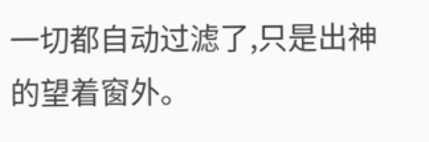一切都自动过滤了,只是出神的望着窗外。